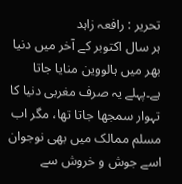تحریر : رافعہ زاہد
ہر سال اکتوبر کے آخر میں دنیا بھر میں ہالووین منایا جاتا ہے۔پہلے یہ صرف مغربی دنیا کا تہوار سمجھا جاتا تھا، مگر اب مسلم ممالک میں بھی نوجوان اسے جوش و خروش سے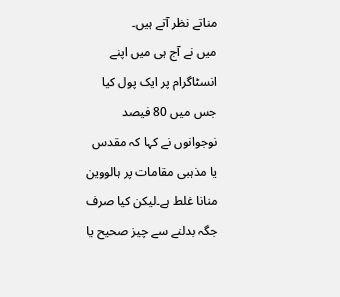مناتے نظر آتے ہیں۔
میں نے آج ہی میں اپنے انسٹاگرام پر ایک پول کیا جس میں 80 فیصد نوجوانوں نے کہا کہ مقدس یا مذہبی مقامات پر ہالووین منانا غلط ہے۔لیکن کیا صرف جگہ بدلنے سے چیز صحیح یا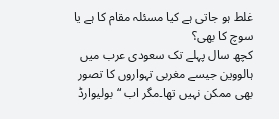غلط ہو جاتی ہے کیا مسئلہ مقام کا ہے یا سوچ کا بھی؟
کچھ سال پہلے تک سعودی عرب میں ہالووین جیسے مغربی تہواروں کا تصور بھی ممکن نہیں تھا۔مگر اب “بولیوارڈ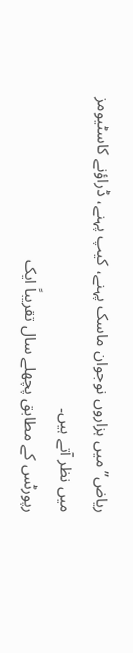ریاض” میں ہزاروں نوجوان ماسک پہنے، کیپ پہنے، ڈراؤنے کاسٹیومز میں نظر آتے ہیں۔
رپورٹس کے مطابق پچھلے سال تقریباً ایک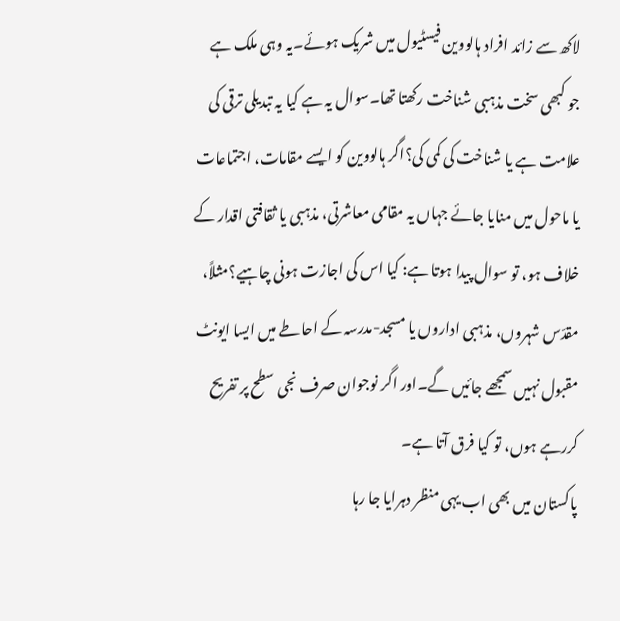لاکھ سے زائد افراد ہالووین فیسٹیول میں شریک ہوئے۔یہ وہی ملک ہے جو کبھی سخت مذہبی شناخت رکھتا تھا۔سوال یہ ہے کیا یہ تبدیلی ترقی کی علامت ہے یا شناخت کی کمی کی؟اگر ہالووین کو ایسے مقامات، اجتماعات یا ماحول میں منایا جائے جہاں یہ مقامی معاشرتی، مذہبی یا ثقافتی اقدار کے خلاف ہو، تو سوال پیدا ہوتا ہے: کیا اس کی اجازت ہونی چاہیے؟مثلاً، مقدّس شہروں، مذہبی اداروں یا مسجد-مدرسہ کے احاطے میں ایسا ایونٹ مقبول نہیں سمجھے جائیں گے۔اور اگر نوجوان صرف نجی سطح پر تفریح کررہے ہوں، تو کیا فرق آتا ہے۔
پاکستان میں بھی اب یہی منظر دہرایا جا رہا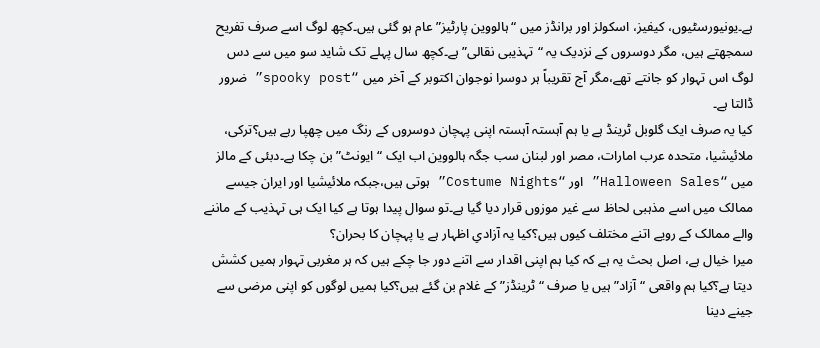ہے۔یونیورسٹیوں، کیفیز، اسکولز اور برانڈز میں “ہالووین پارٹیز” عام ہو گئی ہیں۔کچھ لوگ اسے صرف تفریح سمجھتے ہیں، مگر دوسروں کے نزدیک یہ “تہذیبی نقالی” ہے۔کچھ سال پہلے تک شاید سو میں سے دس لوگ اس تہوار کو جانتے تھے،مگر آج تقریباً ہر دوسرا نوجوان اکتوبر کے آخر میں “spooky post” ضرور ڈالتا ہے۔
کیا یہ صرف ایک گلوبل ٹرینڈ ہے یا ہم آہستہ آہستہ اپنی پہچان دوسروں کے رنگ میں چھپا رہے ہیں؟ترکی، ملائیشیا، متحدہ عرب امارات، مصر اور لبنان سب جگہ ہالووین اب ایک “ایونٹ” بن چکا ہے۔دبئی کے مالز میں “Halloween Sales” اور “Costume Nights” ہوتی ہیں،جبکہ ملائیشیا اور ایران جیسے ممالک میں اسے مذہبی لحاظ سے غیر موزوں قرار دیا گیا ہے۔تو سوال پیدا ہوتا ہے کیا ایک ہی تہذیب کے ماننے والے ممالک کے رویے اتنے مختلف کیوں ہیں؟کیا یہ آزادیِ اظہار ہے یا پہچان کا بحران؟
میرا خیال ہے، اصل بحث یہ ہے کہ کیا ہم اپنی اقدار سے اتنے دور جا چکے ہیں کہ ہر مغربی تہوار ہمیں کشش دیتا ہے؟کیا ہم واقعی “آزاد” ہیں یا صرف “ٹرینڈز” کے غلام بن گئے ہیں؟کیا ہمیں لوگوں کو اپنی مرضی سے جینے دینا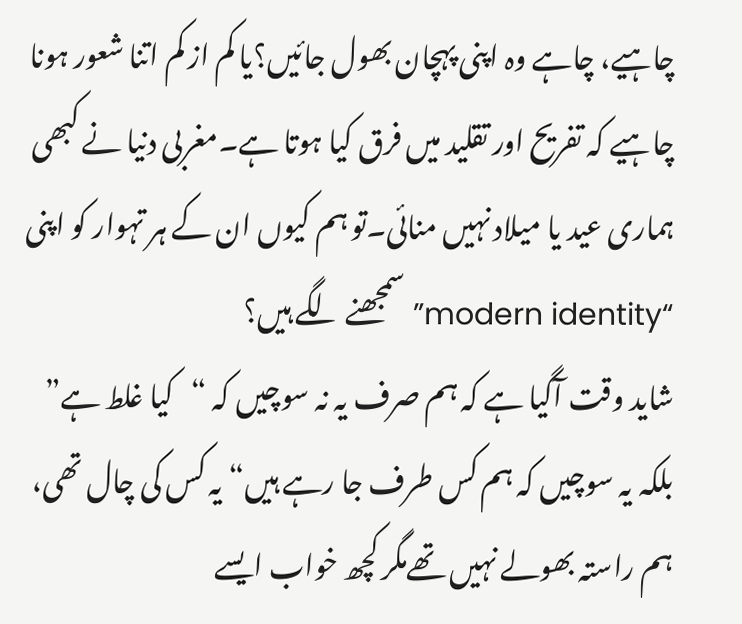چاہیے، چاہے وہ اپنی پہچان بھول جائیں؟یا کم از کم اتنا شعور ہونا چاہیے کہ تفریح اور تقلید میں فرق کیا ہوتا ہے۔مغربی دنیا نے کبھی ہماری عید یا میلاد نہیں منائی۔تو ہم کیوں ان کے ہر تہوار کو اپنی “modern identity” سمجھنے لگے ہیں؟
شاید وقت آگیا ہے کہ ہم صرف یہ نہ سوچیں کہ “کیا غلط ہے” بلکہ یہ سوچیں کہ ہم کس طرف جا رہے ہیں“یہ کس کی چال تھی، ہم راستہ بھولے نہیں تھےمگر کچھ خواب ایسے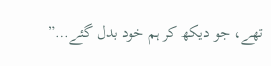تھے، جو دیکھ کر ہم خود بدل گئے…”